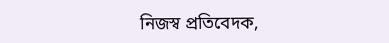নিজস্ব প্রতিবেদক,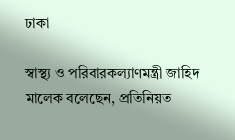ঢাকা

স্বাস্থ্য ও পরিবারকল্যাণমন্ত্রী জাহিদ মালেক বলেছেন, প্রতিনিয়ত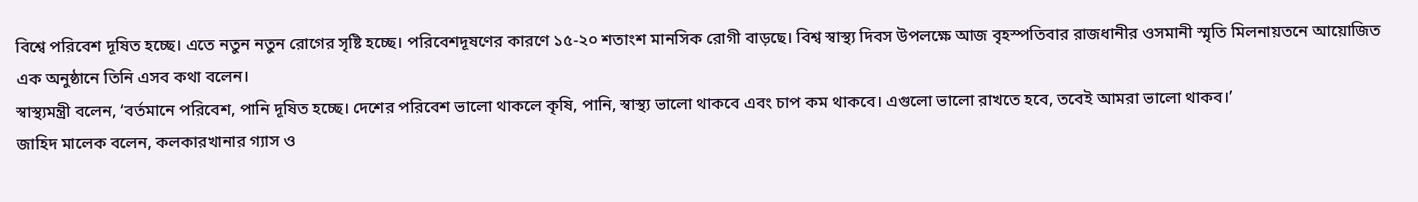বিশ্বে পরিবেশ দূষিত হচ্ছে। এতে নতুন নতুন রোগের সৃষ্টি হচ্ছে। পরিবেশদূষণের কারণে ১৫-২০ শতাংশ মানসিক রোগী বাড়ছে। বিশ্ব স্বাস্থ্য দিবস উপলক্ষে আজ বৃহস্পতিবার রাজধানীর ওসমানী স্মৃতি মিলনায়তনে আয়োজিত এক অনুষ্ঠানে তিনি এসব কথা বলেন।
স্বাস্থ্যমন্ত্রী বলেন, ‘বর্তমানে পরিবেশ, পানি দূষিত হচ্ছে। দেশের পরিবেশ ভালো থাকলে কৃষি, পানি, স্বাস্থ্য ভালো থাকবে এবং চাপ কম থাকবে। এগুলো ভালো রাখতে হবে, তবেই আমরা ভালো থাকব।’
জাহিদ মালেক বলেন, কলকারখানার গ্যাস ও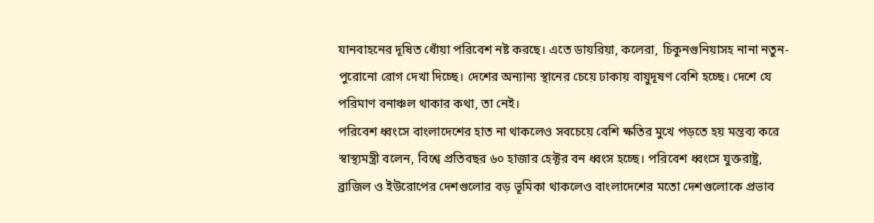যানবাহনের দূষিত ধোঁয়া পরিবেশ নষ্ট করছে। এতে ডায়রিয়া, কলেরা, চিকুনগুনিয়াসহ নানা নতুন-পুরোনো রোগ দেখা দিচ্ছে। দেশের অন্যান্য স্থানের চেয়ে ঢাকায় বায়ুদূষণ বেশি হচ্ছে। দেশে যে পরিমাণ বনাঞ্চল থাকার কথা, তা নেই।
পরিবেশ ধ্বংসে বাংলাদেশের হাত না থাকলেও সবচেয়ে বেশি ক্ষতির মুখে পড়তে হয় মন্তব্য করে স্বাস্থ্যমন্ত্রী বলেন, বিশ্বে প্রতিবছর ৬০ হাজার হেক্টর বন ধ্বংস হচ্ছে। পরিবেশ ধ্বংসে যুক্তরাষ্ট্র, ব্রাজিল ও ইউরোপের দেশগুলোর বড় ভূমিকা থাকলেও বাংলাদেশের মতো দেশগুলোকে প্রভাব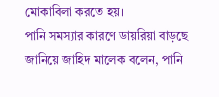মোকাবিলা করতে হয়।
পানি সমস্যার কারণে ডায়রিয়া বাড়ছে জানিয়ে জাহিদ মালেক বলেন, পানি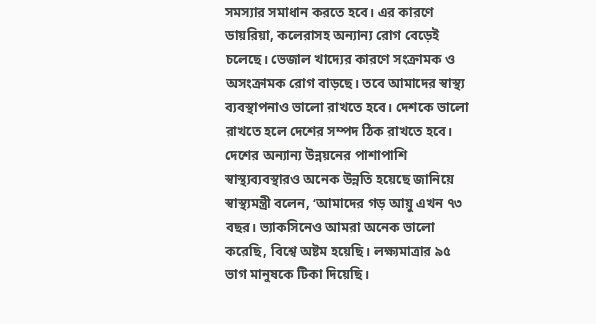সমস্যার সমাধান করতে হবে। এর কারণে ডায়রিয়া, কলেরাসহ অন্যান্য রোগ বেড়েই চলেছে। ভেজাল খাদ্যের কারণে সংক্রামক ও অসংক্রামক রোগ বাড়ছে। তবে আমাদের স্বাস্থ্য ব্যবস্থাপনাও ভালো রাখতে হবে। দেশকে ভালো রাখতে হলে দেশের সম্পদ ঠিক রাখতে হবে।
দেশের অন্যান্য উন্নয়নের পাশাপাশি স্বাস্থ্যব্যবস্থারও অনেক উন্নতি হয়েছে জানিয়ে স্বাস্থ্যমন্ত্রী বলেন, ‘আমাদের গড় আয়ু এখন ৭৩ বছর। ভ্যাকসিনেও আমরা অনেক ভালো করেছি, বিশ্বে অষ্টম হয়েছি। লক্ষ্যমাত্রার ৯৫ ভাগ মানুষকে টিকা দিয়েছি।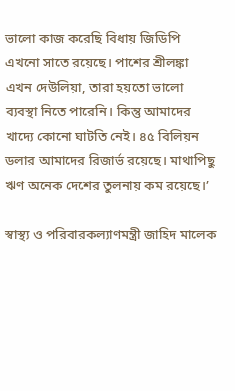ভালো কাজ করেছি বিধায় জিডিপি এখনো সাতে রয়েছে। পাশের শ্রীলঙ্কা এখন দেউলিয়া, তারা হয়তো ভালো ব্যবস্থা নিতে পারেনি। কিন্তু আমাদের খাদ্যে কোনো ঘাটতি নেই। ৪৫ বিলিয়ন ডলার আমাদের রিজার্ভ রয়েছে। মাথাপিছু ঋণ অনেক দেশের তুলনায় কম রয়েছে।’

স্বাস্থ্য ও পরিবারকল্যাণমন্ত্রী জাহিদ মালেক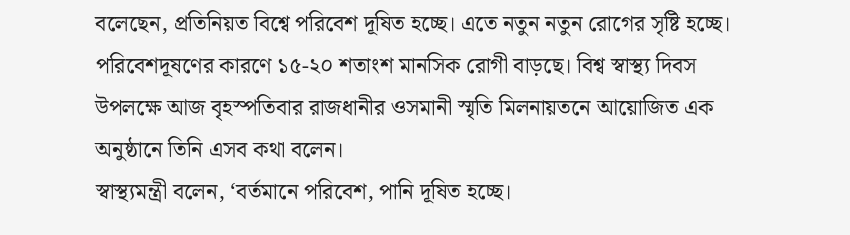বলেছেন, প্রতিনিয়ত বিশ্বে পরিবেশ দূষিত হচ্ছে। এতে নতুন নতুন রোগের সৃষ্টি হচ্ছে। পরিবেশদূষণের কারণে ১৫-২০ শতাংশ মানসিক রোগী বাড়ছে। বিশ্ব স্বাস্থ্য দিবস উপলক্ষে আজ বৃহস্পতিবার রাজধানীর ওসমানী স্মৃতি মিলনায়তনে আয়োজিত এক অনুষ্ঠানে তিনি এসব কথা বলেন।
স্বাস্থ্যমন্ত্রী বলেন, ‘বর্তমানে পরিবেশ, পানি দূষিত হচ্ছে।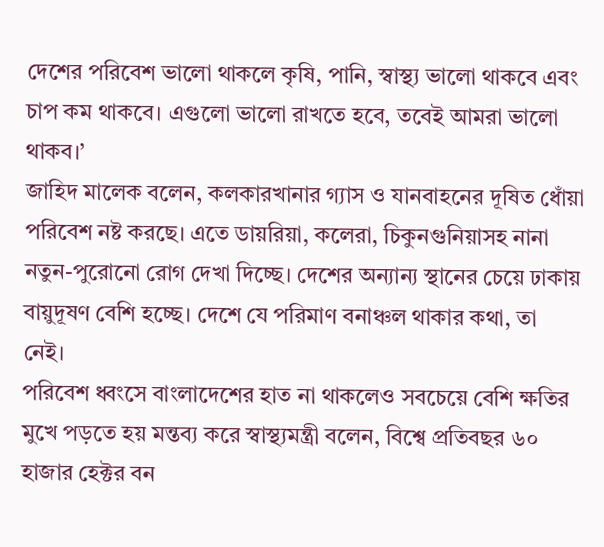দেশের পরিবেশ ভালো থাকলে কৃষি, পানি, স্বাস্থ্য ভালো থাকবে এবং চাপ কম থাকবে। এগুলো ভালো রাখতে হবে, তবেই আমরা ভালো থাকব।’
জাহিদ মালেক বলেন, কলকারখানার গ্যাস ও যানবাহনের দূষিত ধোঁয়া পরিবেশ নষ্ট করছে। এতে ডায়রিয়া, কলেরা, চিকুনগুনিয়াসহ নানা নতুন-পুরোনো রোগ দেখা দিচ্ছে। দেশের অন্যান্য স্থানের চেয়ে ঢাকায় বায়ুদূষণ বেশি হচ্ছে। দেশে যে পরিমাণ বনাঞ্চল থাকার কথা, তা নেই।
পরিবেশ ধ্বংসে বাংলাদেশের হাত না থাকলেও সবচেয়ে বেশি ক্ষতির মুখে পড়তে হয় মন্তব্য করে স্বাস্থ্যমন্ত্রী বলেন, বিশ্বে প্রতিবছর ৬০ হাজার হেক্টর বন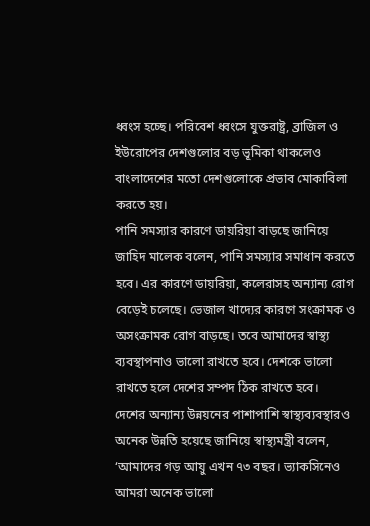ধ্বংস হচ্ছে। পরিবেশ ধ্বংসে যুক্তরাষ্ট্র, ব্রাজিল ও ইউরোপের দেশগুলোর বড় ভূমিকা থাকলেও বাংলাদেশের মতো দেশগুলোকে প্রভাব মোকাবিলা করতে হয়।
পানি সমস্যার কারণে ডায়রিয়া বাড়ছে জানিয়ে জাহিদ মালেক বলেন, পানি সমস্যার সমাধান করতে হবে। এর কারণে ডায়রিয়া, কলেরাসহ অন্যান্য রোগ বেড়েই চলেছে। ভেজাল খাদ্যের কারণে সংক্রামক ও অসংক্রামক রোগ বাড়ছে। তবে আমাদের স্বাস্থ্য ব্যবস্থাপনাও ভালো রাখতে হবে। দেশকে ভালো রাখতে হলে দেশের সম্পদ ঠিক রাখতে হবে।
দেশের অন্যান্য উন্নয়নের পাশাপাশি স্বাস্থ্যব্যবস্থারও অনেক উন্নতি হয়েছে জানিয়ে স্বাস্থ্যমন্ত্রী বলেন, ‘আমাদের গড় আয়ু এখন ৭৩ বছর। ভ্যাকসিনেও আমরা অনেক ভালো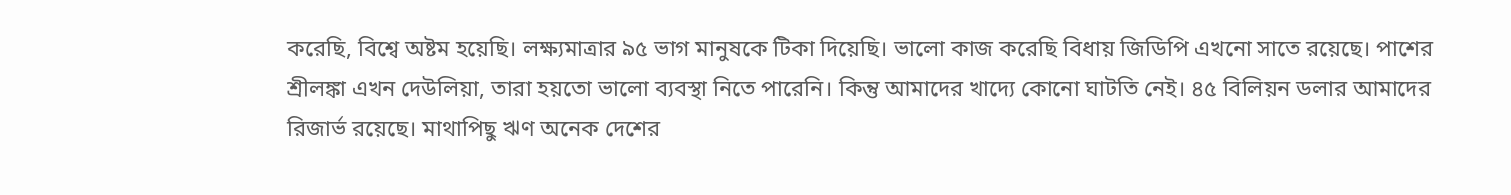করেছি, বিশ্বে অষ্টম হয়েছি। লক্ষ্যমাত্রার ৯৫ ভাগ মানুষকে টিকা দিয়েছি। ভালো কাজ করেছি বিধায় জিডিপি এখনো সাতে রয়েছে। পাশের শ্রীলঙ্কা এখন দেউলিয়া, তারা হয়তো ভালো ব্যবস্থা নিতে পারেনি। কিন্তু আমাদের খাদ্যে কোনো ঘাটতি নেই। ৪৫ বিলিয়ন ডলার আমাদের রিজার্ভ রয়েছে। মাথাপিছু ঋণ অনেক দেশের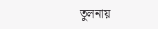তুলনায়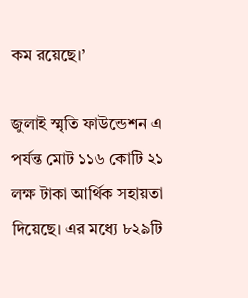কম রয়েছে।’

জুলাই স্মৃতি ফাউন্ডেশন এ পর্যন্ত মোট ১১৬ কোটি ২১ লক্ষ টাকা আর্থিক সহায়তা দিয়েছে। এর মধ্যে ৮২৯টি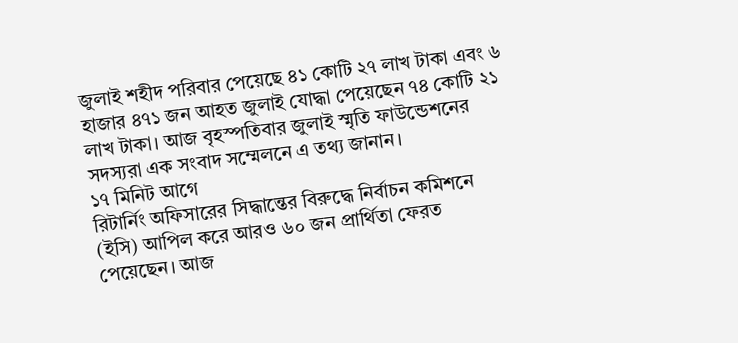জুলাই শহীদ পরিবার পেয়েছে ৪১ কোটি ২৭ লাখ টাকা এবং ৬ হাজার ৪৭১ জন আহত জুলাই যোদ্ধা পেয়েছেন ৭৪ কোটি ২১ লাখ টাকা। আজ বৃহস্পতিবার জুলাই স্মৃতি ফাউন্ডেশনের সদস্যরা এক সংবাদ সম্মেলনে এ তথ্য জানান।
১৭ মিনিট আগে
রিটার্নিং অফিসারের সিদ্ধান্তের বিরুদ্ধে নির্বাচন কমিশনে (ইসি) আপিল করে আরও ৬০ জন প্রার্থিতা ফেরত পেয়েছেন। আজ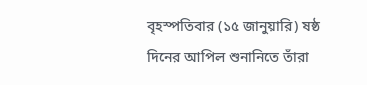বৃহস্পতিবার (১৫ জানুয়ারি) ষষ্ঠ দিনের আপিল শুনানিতে তাঁরা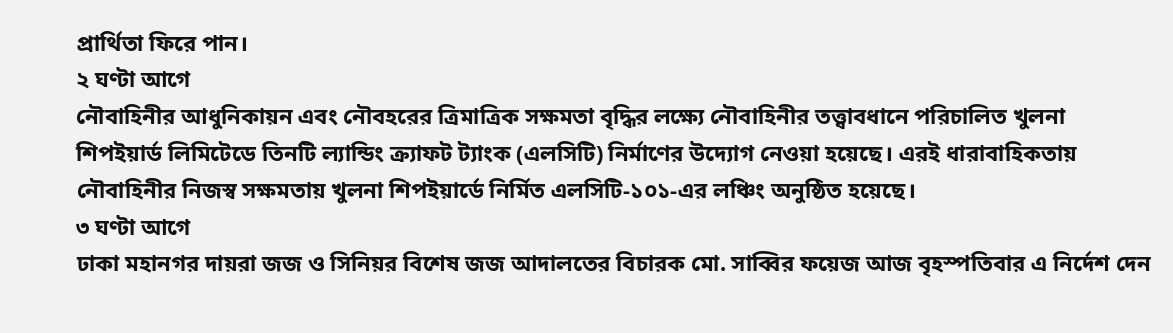প্রার্থিতা ফিরে পান।
২ ঘণ্টা আগে
নৌবাহিনীর আধুনিকায়ন এবং নৌবহরের ত্রিমাত্রিক সক্ষমতা বৃদ্ধির লক্ষ্যে নৌবাহিনীর তত্ত্বাবধানে পরিচালিত খুলনা শিপইয়ার্ড লিমিটেডে তিনটি ল্যান্ডিং ক্র্যাফট ট্যাংক (এলসিটি) নির্মাণের উদ্যোগ নেওয়া হয়েছে। এরই ধারাবাহিকতায় নৌবাহিনীর নিজস্ব সক্ষমতায় খুলনা শিপইয়ার্ডে নির্মিত এলসিটি-১০১-এর লঞ্চিং অনুষ্ঠিত হয়েছে।
৩ ঘণ্টা আগে
ঢাকা মহানগর দায়রা জজ ও সিনিয়র বিশেষ জজ আদালতের বিচারক মো. সাব্বির ফয়েজ আজ বৃহস্পতিবার এ নির্দেশ দেন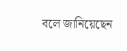বলে জানিয়েছেন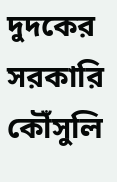দুদকের সরকারি কৌঁসুলি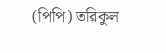(পিপি) তরিকুল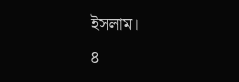ইসলাম।
৪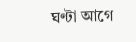ঘণ্টা আগে